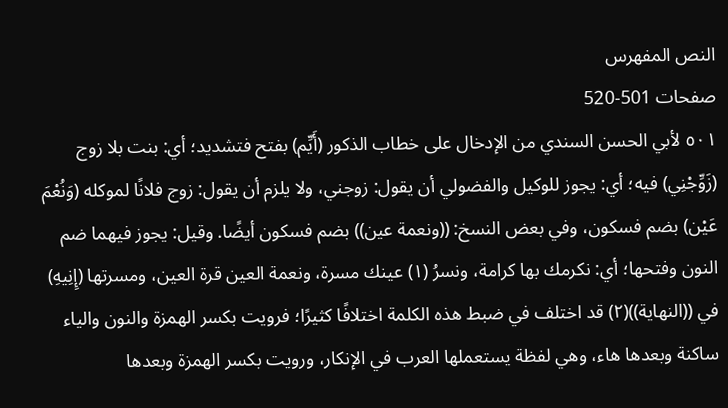النص المفهرس
صفحات 501-520
٥٠١ لأبي الحسن السندي من الإدخال على خطاب الذكور (أَيِّم) بفتح فتشديد؛ أي: بنت بلا زوج (زَوِّجْنِي) فيه؛ أي: يجوز للوكيل والفضولي أن يقول: زوجني، ولا يلزم أن يقول: زوج فلانًا لموكله (وَنُعْمَ عَيْن) بضم فسكون، وفي بعض النسخ: ((ونعمة عين)) بضم فسكون أيضًا. وقيل: يجوز فيهما ضم النون وفتحها؛ أي: نكرمك بها كرامة، ونسرُ (١) عينك مسرة، ونعمة العين قرة العين، ومسرتها (إِنِيهِ) في ((النهاية))(٢) قد اختلف في ضبط هذه الكلمة اختلافًا كثيرًا؛ فرويت بكسر الهمزة والنون والياء ساكنة وبعدها هاء، وهي لفظة يستعملها العرب في الإنكار، ورويت بكسر الهمزة وبعدها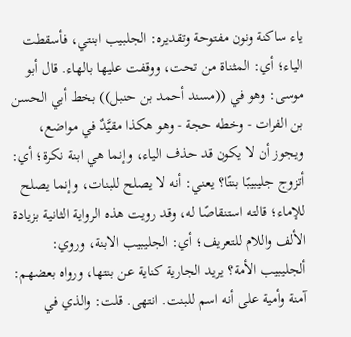ياء ساكنة ونون مفتوحة وتقديره: الجلبيب ابنتي، فأسقطت الياء؛ أي: المثناة من تحت، ووقفت عليها بالهاء. قال أبو موسى: وهو في ((مسند أحمد بن حنبل)) بخط أبي الحسن بن الفرات - وخطه حجة - وهو هكذا مقيَّدٌ في مواضع، ويجوز أن لا يكون قد حذف الياء، وإنما هي ابنة نكرة؛ أي: أتزوج جليبيبًا بنتًا؟ يعني: أنه لا يصلح للبنات، وإنما يصلح للإماء؛ قالته استنقاصًا له، وقد رويت هذه الرواية الثانية بزيادة الألف واللام للتعريف؛ أي: الجليبيب الابنة، وروي: ألجليبيب الأمة؟ يريد الجارية كناية عن بنتها، ورواه بعضهم: آمنة وأمية على أنه اسم للبنت. انتهى. قلت: والذي في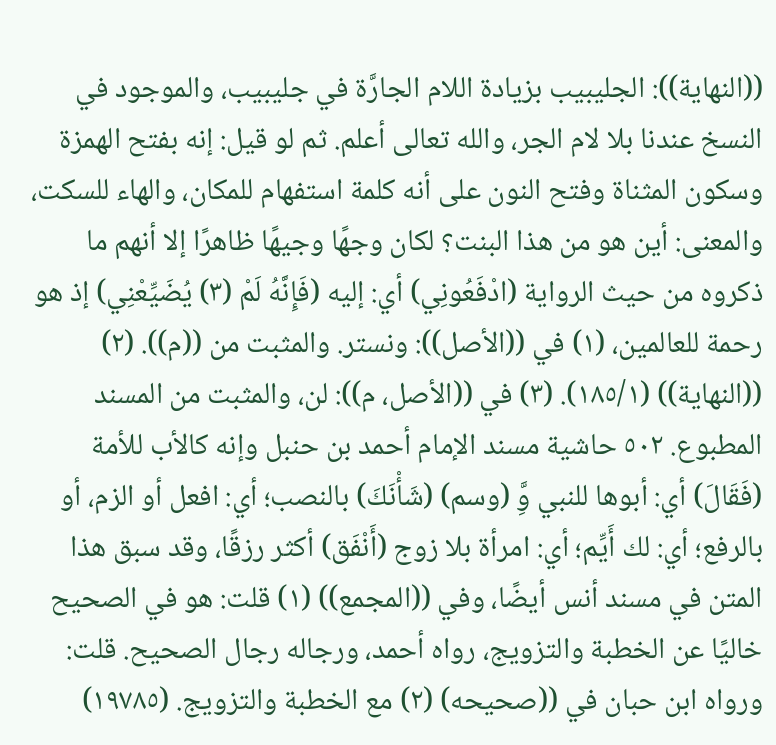((النهاية)): الجليبيب بزيادة اللام الجارَّة في جليبيب، والموجود في النسخ عندنا بلا لام الجر، والله تعالى أعلم. ثم لو قيل: إنه بفتح الهمزة وسكون المثناة وفتح النون على أنه كلمة استفهام للمكان، والهاء للسكت، والمعنى: أين هو من هذا البنت؟ لكان وجهًا وجيهًا ظاهرًا إلا أنهم ما ذكروه من حيث الرواية (ادْفَعُونِي) أي: إليه (فَإِنَّهُ لَمْ (٣) يُضَيِّعْنِي) إذ هو رحمة للعالمين، (١) في ((الأصل)): ونستر. والمثبت من ((م)). (٢) ((النهاية)) (١٨٥/١). (٣) في ((الأصل، م)): لن، والمثبت من المسند المطبوع. ٥٠٢ حاشية مسند الإمام أحمد بن حنبل وإنه كالأب للأمة (فَقَالَ) أي: أبوها للنبي وَِّ (وسم) (شَأْنَكَ) بالنصب؛ أي: افعل أو الزم، أو بالرفع؛ أي: لك أَيِّم؛ أي: امرأة بلا زوج (أَنْفَق) أكثر رزقًا، وقد سبق هذا المتن في مسند أنس أيضًا، وفي ((المجمع)) (١) قلت: هو في الصحيح خاليًا عن الخطبة والتزويج، رواه أحمد، ورجاله رجال الصحيح. قلت: ورواه ابن حبان في ((صحيحه) (٢) مع الخطبة والتزويج. (١٩٧٨٥)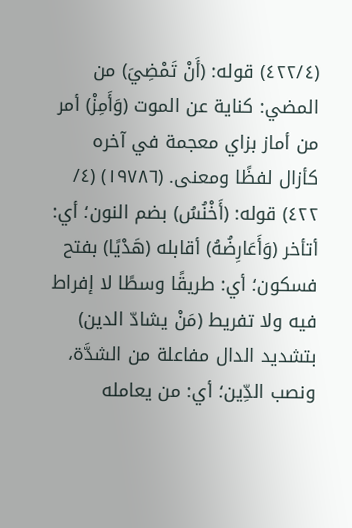(٤٢٢/٤) قوله: (أَنْ تَمْضِيَ) من المضي: كناية عن الموت (وَأَمِزْ) أمر من أماز بزاي معجمة في آخره كأزال لفظًا ومعنى. (١٩٧٨٦) (٤/ ٤٢٢) قوله: (أَخْنُسُ) بضم النون؛ أي: أتأخر (وَأَعَارِضُهُ) أقابله (هَدْيًا) بفتح فسكون؛ أي: طريقًا وسطًا لا إفراط فيه ولا تفريط (مَنْ يشادّ الدين) بتشديد الدال مفاعلة من الشدَّة، ونصب الدِّين؛ أي: من يعامله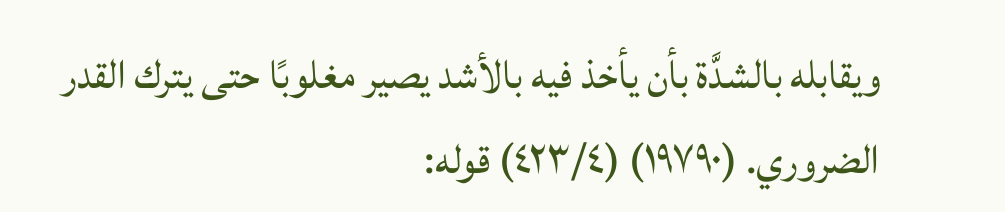ويقابله بالشدَّة بأن يأخذ فيه بالأشد يصير مغلوبًا حتى يترك القدر الضروري. (١٩٧٩٠) (٤٢٣/٤) قوله: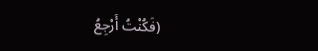(فَكُنْتُ أَرْجِعُ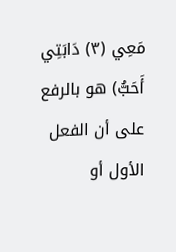مَعِي (٣) دَابَتِي أَحَبُّ) هو بالرفع على أن الفعل الأول أو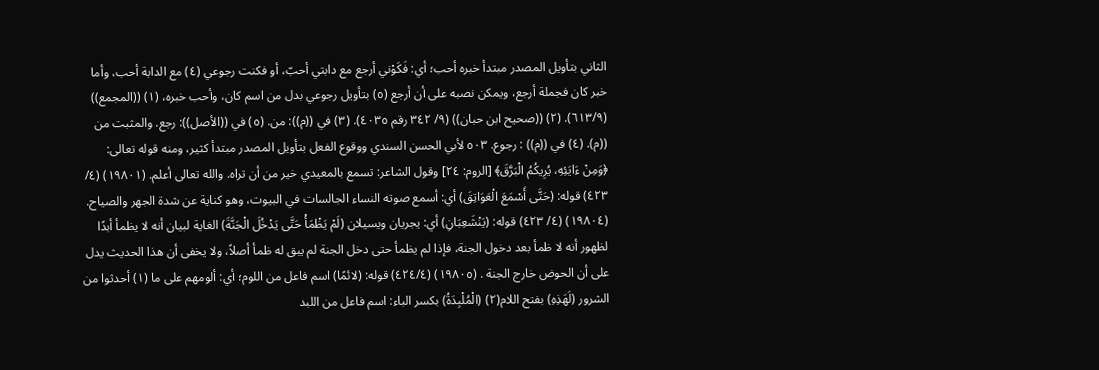الثاني بتأويل المصدر مبتدأ خبره أحب؛ أي: فَكَوْني أرجع مع دابتي أحبّ، أو فكنت رجوعي (٤) مع الدابة أحب، وأما خبر كان فجملة أرجع، ويمكن نصبه على أن أرجع (٥) بتأويل رجوعي بدل من اسم كان، وأحب خبره، (١) ((المجمع)) (٦١٣/٩). (٢) ((صحيح ابن حبان)) (٩/ ٣٤٢ رقم ٤٠٣٥). (٣) في ((م)): من. (٥) في ((الأصل)): رجع. والمثبت من ((م). (٤) في ((م)) : رجوع. ٥٠٣ لأبي الحسن السندي ووقوع الفعل بتأويل المصدر مبتدأ كثير، ومنه قوله تعالى: ﴿وَمِنْ ءَايَئِهِ، يُرِيكُمُ الْبَرَّقَ﴾ [الروم: ٢٤] وقول الشاعر: تسمع بالمعيدي خير من أن تراه. والله تعالى أعلم. (١٩٨٠١) (٤/ ٤٢٣) قوله: (حَتَّى أَسْمَعَ الْعَوَاتِقَ) أي: أسمع صوته النساء الجالسات في البيوت، وهو كناية عن شدة الجهر والصياح. (١٩٨٠٤) (٤/ ٤٢٣) قوله: (يَنْشَعِبَانِ) أي: يجريان ويسيلان (لَمْ يَظْمَأْ حَتَّى يَدْخُلَ الْجَنَّةَ) الغاية لبيان أنه لا يظمأ أبدًا لظهور أنه لا ظمأ بعد دخول الجنة، فإذا لم يظمأ حتى دخل الجنة لم يبق له ظمأ أصلاً، ولا يخفى أن هذا الحديث يدل على أن الحوض خارج الجنة . (١٩٨٠٥) (٤٢٤/٤) قوله: (لائمًا) اسم فاعل من اللوم؛ أي: ألومهم على ما (١) أحدثوا من الشرور (لَهَذِهِ) بفتح اللام(٢) (الْمُلْبِدَةُ) بكسر الباء: اسم فاعل من اللبد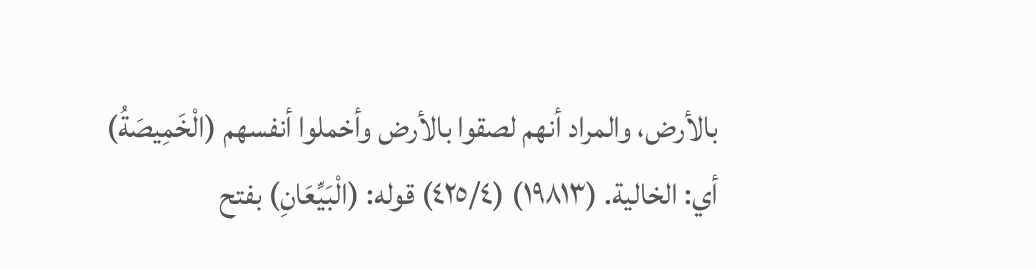بالأرض، والمراد أنهم لصقوا بالأرض وأخملوا أنفسهم (الْخَمِيصَةُ) أي: الخالية. (١٩٨١٣) (٤٢٥/٤) قوله: (الْبَيِّعَانِ) بفتح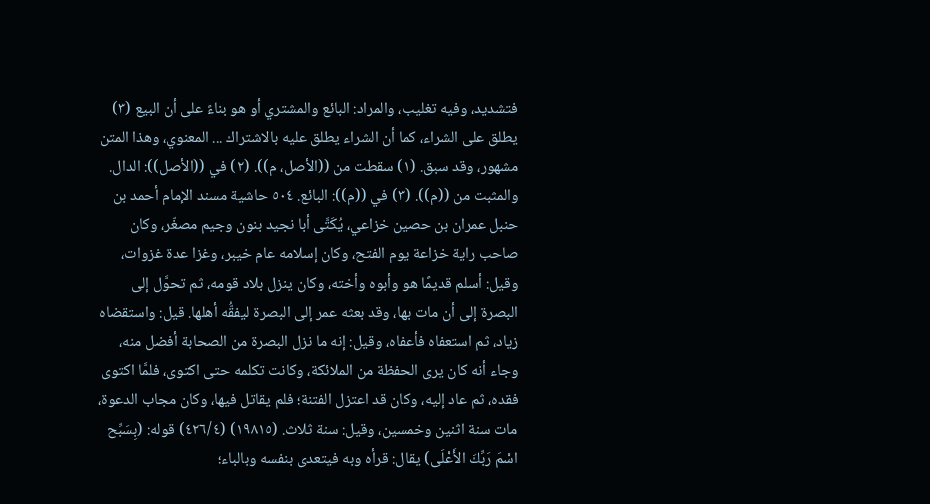فتشديد، وفيه تغليب، والمراد: البائع والمشتري أو هو بناءً على أن البيع (٣) يطلق على الشراء، كما أن الشراء يطلق عليه بالاشتراك ... المعنوي، وهذا المتن مشهور، وقد سبق. (١) سقطت من ((الأصل، م)). (٢) في ((الأصل)): الدال. والمثبت من ((م)). (٣) في ((م)): البائع. ٥٠٤ حاشية مسند الإمام أحمد بن حنبل عمران بن حصين خزاعي، يُكَتَّى أبا نجيد بنون وجيم مصغّر، وكان صاحب راية خزاعة يوم الفتح، وكان إسلامه عام خيبر، وغزا عدة غزوات، وقيل: أسلم قديمًا هو وأبوه وأخته، وكان ينزل بلاد قومه، ثم تحوَّل إلى البصرة إلى أن مات بها، وقد بعثه عمر إلى البصرة ليفقُّه أهلها. قيل: واستقضاه زياد، ثم استعفاه فأعفاه، وقيل: إنه ما نزل البصرة من الصحابة أفضل منه، وجاء أنه كان يرى الحفظة من الملائكة، وكانت تکلمه حتى اکتوى، فلمَّا اکتوی فقده، ثم عاد إليه، وكان قد اعتزل الفتنة؛ فلم يقاتل فيها، وكان مجاب الدعوة، مات سنة اثنين وخمسين، وقيل: سنة ثلاث. (١٩٨١٥) (٤٢٦/٤) قوله: (بِسَبِّح اسْمَ رَبِّكَ الأَعْلَى) يقال: قرأه وبه فيتعدى بنفسه وبالباء؛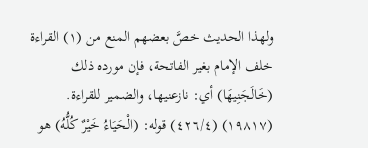ولهذا الحديث خصَّ بعضهم المنع من (١) القراءة خلف الإمام بغير الفاتحة، فإن مورده ذلك (خَالَجَنِيهَا) أي: نازعنيها، والضمير للقراءة. (١٩٨١٧) (٤٢٦/٤) قوله: (الْحَيَاءُ خَيْرٌ كُلُّهُ) هو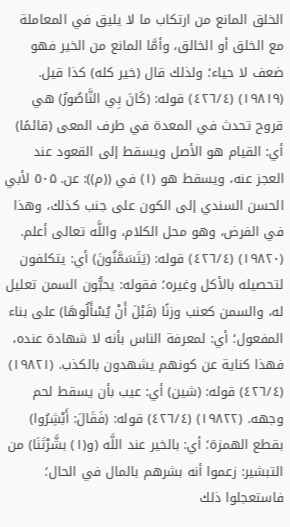الخلق المانع من ارتكاب ما لا يليق في المعاملة مع الخلق أو الخالق، وأمَّا المانع من الخير فهو ضعف لا حياء؛ ولذلك قال (خیر کله) کذا قيل. (١٩٨١٩) (٤٢٦/٤) قوله: (كَانَ بِي النَّاصُورُ) هي قروح تحدث في المعدة في طرف المعى (قائمًا) أي: القيام هو الأصل ويسقط إلى القعود عند العجز عنه، ويسقط هو (١) في ((م)): عن. ٥٠۵ لأبي الحسن السندي إلى الكون على جنب كذلك، وهذا في الفرض، وهو محل الكلام، واللَّه تعالى أعلم. (١٩٨٢٠) (٤٢٦/٤) قوله: (يَتَسَمَّنُونَ) أي: يتكلفون لتحصيله بالأكل وغيره؛ فقوله: يحبُّون السمن تعليل له، والسمن كعنب وزنًا (قَبْلَ أَنْ يُسْأَلُوهَا) على بناء المفعول؛ أي: لمعرفة الناس بأنه لا شهادة عنده، فهذا كناية عن كونهم يشهدون بالكذب. (١٩٨٢١) (٤٢٦/٤) قوله: (شين) أي: عيب بأن يسقط لحم وجهه. (١٩٨٢٢) (٤٢٦/٤) قوله: (فَقَالَ: أَبْشِرُوا) بقطع الهمزة؛ أي: بالخير عند اللَّه (و(١) بشَّرْتَنَا) من التبشير: زعموا أنه بشرهم بالمال في الحال؛ فاستعجلوا ذلك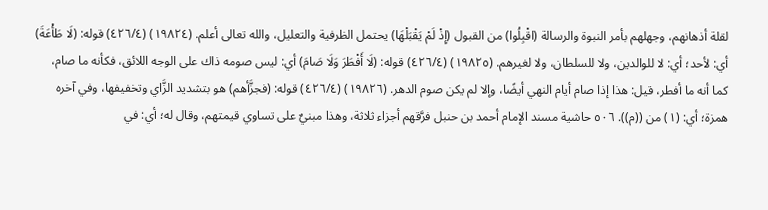لقلة أذهانهم، وجهلهم بأمر النبوة والرسالة (اقْبِلُوا) من القبول (إِذْ لَمْ يَقْبَلْهَا) يحتمل الظرفية والتعليل، والله تعالى أعلم. (١٩٨٢٤) (٤٢٦/٤) قوله: (لَا طَأْعَةَ) أي: لأحد؛ أي: لا للوالدين، ولا للسلطان، ولا لغيرهم. (١٩٨٢٥) (٤٢٦/٤) قوله: (لَا أَفْطَرَ وَلَا صَامَ) أي: ليس صومه ذاك على الوجه اللائق، فكأنه ما صام، كما أنه ما أفطر، قيل: هذا إذا صام أيام النهي أيضًا، وإلا لم يكن صوم الدهر. (١٩٨٢٦) (٤٢٦/٤) قوله: (فجزَّأهم) هو بتشديد الزَّاي وتخفيفها، وفي آخره همزة؛ أي: (١) من ((م)). ٥٠٦ حاشية مسند الإمام أحمد بن حنبل فرَّقهم أجزاء ثلاثة، وهذا مبنيٌ على تساوي قيمتهم، وقال له؛ أي: في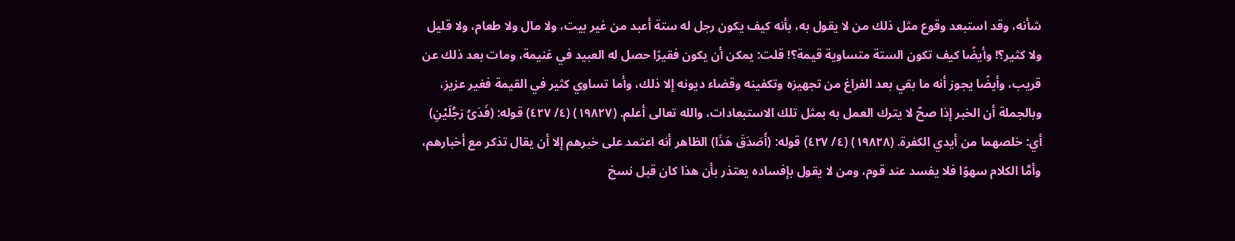شأنه، وقد استبعد وقوع مثل ذلك من لا يقول به، بأنه كيف يكون رجل له ستة أعبد من غير بيت، ولا مال ولا طعام، ولا قليل ولا كثير؟! وأيضًا كيف تكون الستة متساوية قيمة؟! قلت: يمكن أن يكون فقيرًا حصل له العبيد في غنيمة، ومات بعد ذلك عن قريب، وأيضًا يجوز أنه ما بقي بعد الفراغ من تجهيزه وتكفينه وقضاء ديونه إلا ذلك، وأما تساوي كثير في القيمة فغير عزيز، وبالجملة أن الخبر إذا صحّ لا يترك العمل به بمثل تلك الاستبعادات، والله تعالى أعلم. (١٩٨٢٧) (٤/ ٤٢٧) قوله: (فَدَىُ رَجُلَيْنِ) أي: خلصهما من أيدي الكفرة. (١٩٨٢٨) (٤/ ٤٢٧) قوله: (أَصَدَقَ هَذَا) الظاهر أنه اعتمد على خبرهم إلا أن يقال تذكر مع أخبارهم، وأمَّا الكلام سهوًا فلا يفسد عند قوم، ومن لا يقول بإفساده يعتذر بأن هذا كان قبل نسخ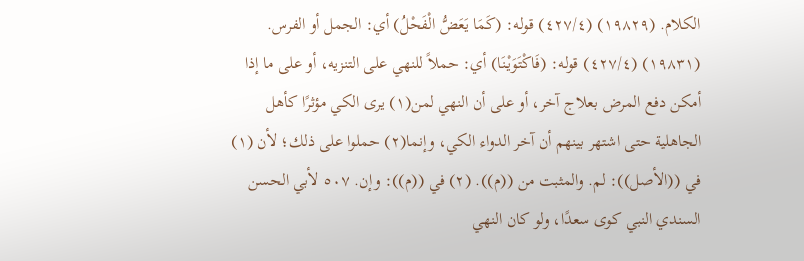الكلام. (١٩٨٢٩) (٤٢٧/٤) قوله: (كَمَا يَعَضُّ الْفَحْلُ) أي: الجمل أو الفرس. (١٩٨٣١) (٤٢٧/٤) قوله: (فَاكْتَوَيْنَا) أي: حملاً للنهي على التنزيه، أو على ما إذا أمكن دفع المرض بعلاج آخر، أو على أن النهي لمن(١) يرى الكي مؤثرًا كأهل الجاهلية حتى اشتهر بينهم أن آخر الدواء الكي، وإنما(٢) حملوا على ذلك؛ لأن (١) في ((الأصل)): لم. والمثبت من ((م)). (٢) في ((م)): وإن. ٥٠٧ لأبي الحسن السندي النبي كوى سعدًا، ولو كان النهي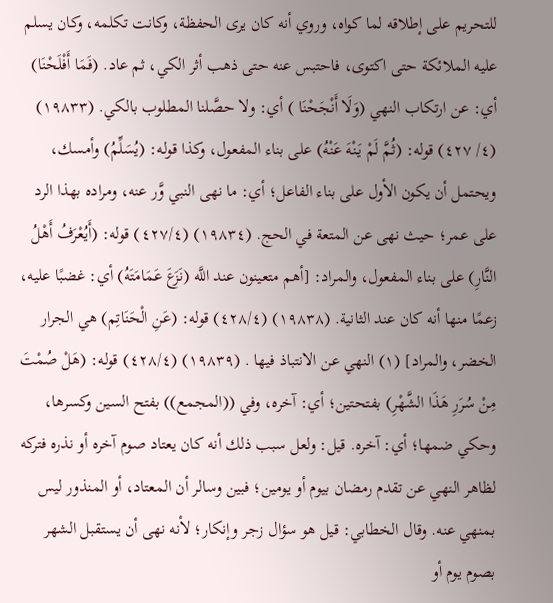للتحريم على إطلاقه لما كواه، وروي أنه كان يرى الحفظة، وكانت تکلمه، وکان یسلم عليه الملائكة حتى اكتوى، فاحتبس عنه حتى ذهب أثر الكي، ثم عاد. (فَمَا أَفْلَحْنَا) أي: عن ارتكاب النهي (وَلَا أَنْجَحْنَا ) أي: ولا حصَّلنا المطلوب بالكي. (١٩٨٣٣) (٤/ ٤٢٧) قوله: (ثُمَّ لَمْ يَنْهَ عَنْهُ) على بناء المفعول، وكذا قوله: (يُسَلِّمُ) وأمسك، ويحتمل أن يكون الأول على بناء الفاعل؛ أي: ما نهى النبي وَّر عنه، ومراده بهذا الرد على عمر؛ حيث نهى عن المتعة في الحج. (١٩٨٣٤) (٤٢٧/٤) قوله: (أَيُعْرَفُ أَهْلُ النَّارِ) على بناء المفعول، والمراد: [أهم متعينون عند اللَّه (نَزَعَ عَمَامَتَهُ) أي: غضبًا عليه، زعمًا منها أنه كان عند الثانية. (١٩٨٣٨) (٤٢٨/٤) قوله: (عَنِ الْحَنَاتِم) هي الجرار الخضر، والمراد] (١) النهي عن الانتباذ فيها . (١٩٨٣٩) (٤٢٨/٤) قوله: (هَلْ صُمْتَ مِنْ سُرَرِ هَذَا الشَّهْرِ) بفتحتين؛ أي: آخره، وفي ((المجمع)) بفتح السين وكسرها، وحكي ضمها؛ أي: آخره. قيل: ولعل سبب ذلك أنه كان يعتاد صوم آخره أو نذره فتركه لظاهر النهي عن تقدم رمضان بيوم أو يومين؛ فبين وسالر أن المعتاد، أو المنذور ليس بمنهي عنه. وقال الخطابي: قيل هو سؤال زجر وإنكار؛ لأنه نهى أن يستقبل الشهر بصوم يوم أو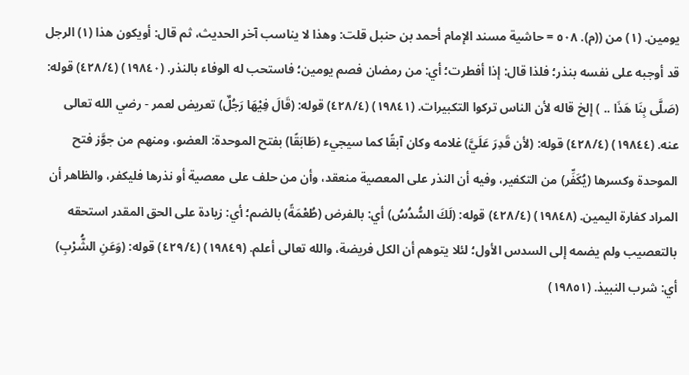يومين. (١) من ((م). ٥٠٨ = حاشية مسند الإمام أحمد بن حنبل قلت: وهذا لا يناسب آخر الحديث، ثم قال: أويكون هذا (١) الرجل قد أوجبه على نفسه بنذر؛ فلذا قال: إذا أفطرت؛ أي: من رمضان فصم يومين؛ فاستحب له الوفاء بالنذر. (١٩٨٤٠) (٤٢٨/٤) قوله: (صَلَّى بِنَا هَذَا .. ) إلخ قاله لأن الناس تركوا التكبيرات. (١٩٨٤١) (٤٢٨/٤) قوله: (قَالَ فِيْهَا رَجُلٌ) تعريض لعمر - رضي الله تعالى عنه. (١٩٨٤٤) (٤٢٨/٤) قوله: (لأن قَدِرَ عَلَيَّ) غلامه وكان آبقًا كما سيجيء (طَابَقًا) بفتح الموحدة: العضو، ومنهم من جوَّز فتح الموحدة وكسرها (يُكَفِّر) من التكفير، وفيه أن النذر على المعصية منعقد، وأن من حلف على معصية أو نذرها فليكفر، والظاهر أن المراد كفارة اليمين. (١٩٨٤٨) (٤٢٨/٤) قوله: (لَكَ السُّدُسُ) أي: بالفرض (طُعْمَةً) بالضم؛ أي: زيادة على الحق المقدر استحقه بالتعصيب ولم يضمه إلى السدس الأول؛ لئلا يتوهم أن الكل فريضة، والله تعالى أعلم. (١٩٨٤٩) (٤٢٩/٤) قوله: (وَعَنِ الشُّرْبِ) أي: شرب النبيذ. (١٩٨٥١)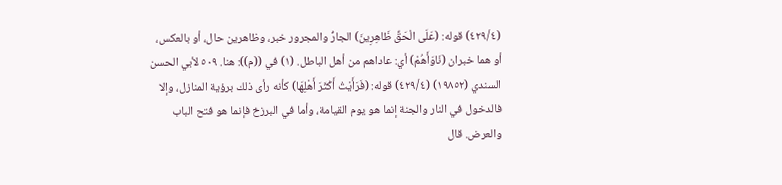(٤٢٩/٤) قوله: (عَلَى الْحَقِّ ظَاهِرِينَ) الجارُّ والمجرور خبر، وظاهرين حال، أو بالعكس، أو هما خبران (نَاوَأَهُمْ) أي: عاداهم من أهل الباطل. (١) في ((م)): هنا. ٥٠٩ لأبي الحسن السندي (١٩٨٥٢) (٤٢٩/٤) قوله: (فَرَأَيْتُ أَكْثَرَ أَهْلِهَا) كأنه رأى ذلك برؤية المنازل، وإلا فالدخول في النار والجنة إنما هو يوم القيامة، وأما في البرزخ فإنما هو فتح الباب والعرض. قال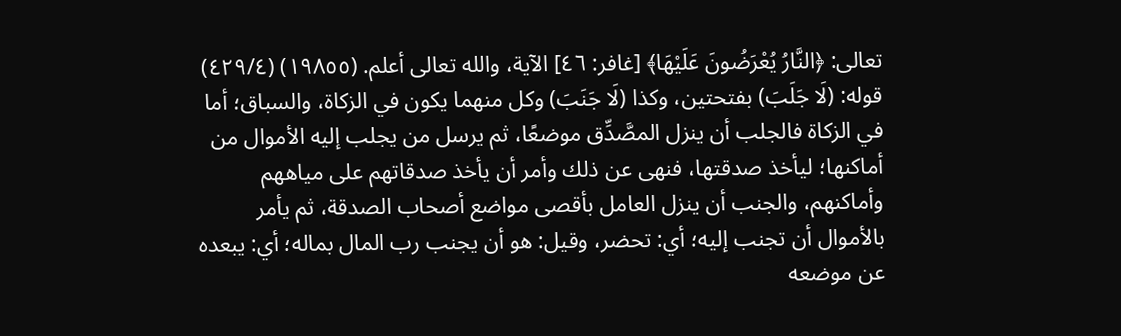تعالى: ﴿النَّارُ يُعْرَضُونَ عَلَيْهَا﴾ [غافر: ٤٦] الآية، والله تعالى أعلم. (١٩٨٥٥) (٤٢٩/٤) قوله: (لَا جَلَبَ) بفتحتين، وكذا (لَا جَنَبَ) وكل منهما يكون في الزكاة، والسباق؛ أما في الزكاة فالجلب أن ينزل المصَّدِّق موضعًا، ثم يرسل من يجلب إليه الأموال من أماكنها؛ ليأخذ صدقتها، فنهى عن ذلك وأمر أن يأخذ صدقاتهم على مياههم وأماكنهم، والجنب أن ينزل العامل بأقصى مواضع أصحاب الصدقة، ثم يأمر بالأموال أن تجنب إليه؛ أي: تحضر، وقيل: هو أن يجنب رب المال بماله؛ أي: يبعده عن موضعه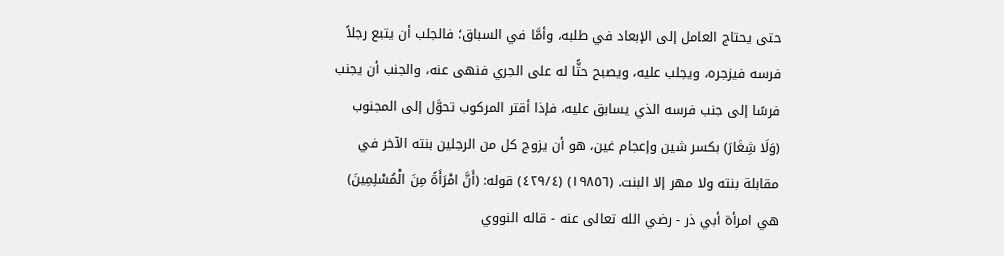حتى يحتاج العامل إلى الإبعاد في طلبه، وأمَّا في السباق؛ فالجلب أن يتبع رجلاً فرسه فيزجره، ويجلب عليه، ويصبح حثًّا له على الجري فنهى عنه، والجنب أن يجنب فرسًا إلى جنب فرسه الذي يسابق عليه، فإذا أقتر المركوب تحوَّل إلى المجنوب (وَلَا شِغَارَ) بكسر شين وإعجام غين، هو أن يزوج كل من الرجلين بنته الآخر في مقابلة بنته ولا مهر إلا البنت. (١٩٨٥٦) (٤٢٩/٤) قوله: (أَنَّ امْرَأَةً مِنَ الْمُسْلِمِينَ) هي امرأة أبي ذر - رضي الله تعالى عنه - قاله النووي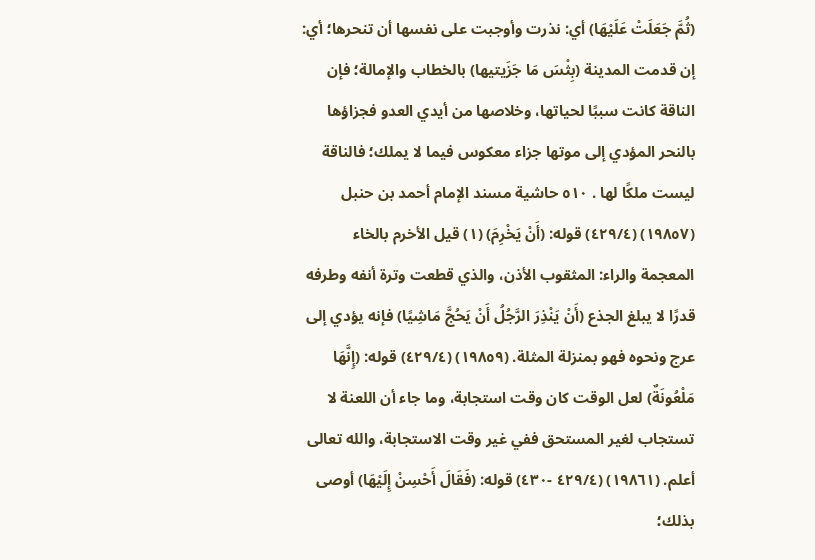(ثُمَّ جَعَلَتْ عَلَيْهَا) أي: نذرت وأوجبت على نفسها أن تنحرها؛ أي: إن قدمت المدينة (بِثْسَ مَا جَزَيتيها) بالخطاب والإمالة؛ فإن الناقة كانت سببًا لحياتها، وخلاصها من أيدي العدو فجزاؤها بالنحر المؤدي إلى موتها جزاء معكوس فيما لا يملك؛ فالناقة ليست ملكًا لها . ٥١٠ حاشية مسند الإمام أحمد بن حنبل (١٩٨٥٧) (٤٢٩/٤) قوله: (أَنْ يَخْرِمَ) (١) قيل الأخرم بالخاء المعجمة والراء: المثقوب الأذن، والذي قطعت وترة أنفه وطرفه قدرًا لا يبلغ الجذع (أَنْ يَنْذِرَ الرَّجُلُ أَنْ يَحُجَّ مَاشِيًا) فإنه يؤدي إلى عرج ونحوه فهو بمنزلة المثلة. (١٩٨٥٩) (٤٢٩/٤) قوله: (إِنَّهَا مَلْعُونَةٌ) لعل الوقت كان وقت استجابة، وما جاء أن اللعنة لا تستجاب لغير المستحق ففي غير وقت الاستجابة، والله تعالى أعلم. (١٩٨٦١) (٤٢٩/٤ -٤٣٠) قوله: (فَقَالَ أَحْسِنْ إِلَيْهَا) أوصى بذلك؛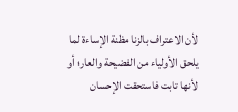لأن الاعتراف بالزنا مظنة الإساءة لما يلحق الأولياء من الفضيحة والعار؛ أو لأنها تابت فاستحقت الإحسان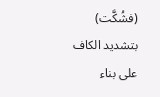(فشُكَّت) بتشديد الكاف على بناء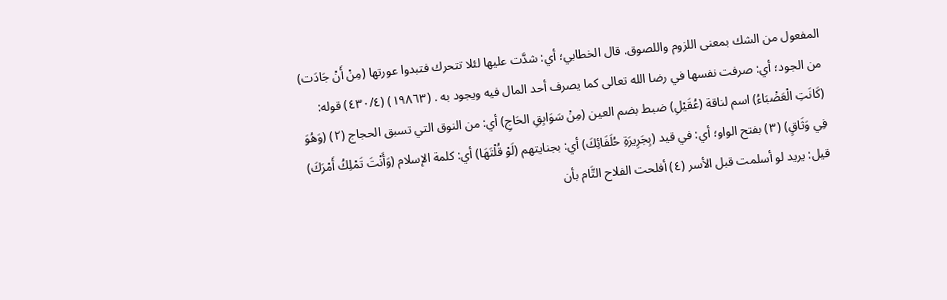المفعول من الشك بمعنى اللزوم واللصوق. قال الخطابي؛ أي: شدَّت عليها لئلا تتحرك فتبدوا عورتها (مِنْ أَنْ جَادَت) من الجود؛ أي: صرفت نفسها في رضا الله تعالى كما يصرف أحد المال فيه ويجود به . (١٩٨٦٣) (٤٣٠/٤) قوله: (كَانَتِ الْعَضْبَاءُ) اسم لناقة (عُقَيْلِ) ضبط بضم العين (مِنْ سَوَابِقِ الحَاجِ) أي: من النوق التي تسبق الحجاج (٢) (وَهُوَ فِي وَثَاقٍ) (٣) بفتح الواو؛ أي: في قيد (بِجَرِيرَةِ حُلَفَائِكَ) أي: بجنايتهم (لَوْ قُلْتَهَا) أي: كلمة الإسلام (وَأَنْتَ تَمْلِكُ أَمْرَكَ) قيل: يريد لو أسلمت قبل الأسر (٤) أفلحت الفلاح التَّام بأن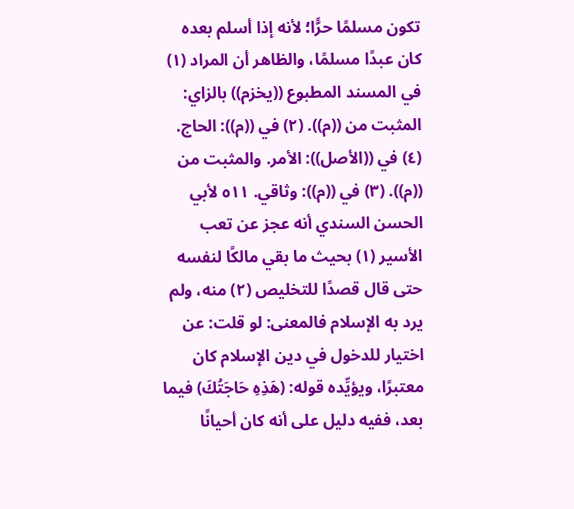تكون مسلمًا حرًّا؛ لأنه إذا أسلم بعده كان عبدًا مسلمًا، والظاهر أن المراد (١) في المسند المطبوع ((يخزم)) بالزاي: المثبت من ((م)). (٢) في ((م)): الحاج. (٤) في ((الأصل)): الأمر. والمثبت من ((م)). (٣) في ((م)): وثاقي. ٥١١ لأبي الحسن السندي أنه عجز عن تعب الأسير (١) بحيث ما بقي مالكًا لنفسه حتى قال قصدًا للتخليص (٢) منه، ولم يرد به الإسلام فالمعنى: لو قلت: عن اختيار للدخول في دين الإسلام كان معتبرًا، ويؤيِّده قوله: (هَذِهِ حَاجَتُكَ) فيما بعد، ففيه دليل على أنه كان أحيانًا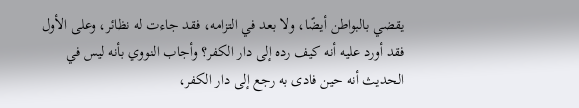يقضي بالبواطن أيضًا، ولا بعد في التزامه، فقد جاءت له نظائر، وعلى الأول فقد أورد عليه أنه كيف رده إلى دار الكفر؟ وأجاب النووي بأنه ليس في الحديث أنه حين فادى به رجع إلى دار الكفر،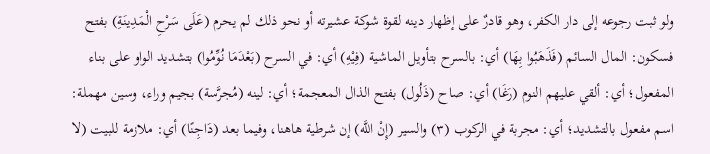ولو ثبت رجوعه إلى دار الكفر، وهو قادرٌ على إظهار دينه لقوة شوكة عشيرته أو نحو ذلك لم يحرم (عَلَى سَرْحِ الْمَدِينَةِ) بفتح فسكون: المال السائم (فَذَهَبُوا بِهَا) أي: بالسرح بتأويل الماشية (فِيْهِ) أي: في السرح (بَعْدَمَا نُوِّمُوا) بتشديد الواو على بناء المفعول؛ أي: ألقي عليهم النوم (رَغَا) أي: صاح (ذَلُول) بفتح الذال المعجمة؛ أي: لينه (مُجرَّسة) بجيم وراء، وسين مهملة: اسم مفعول بالتشديد؛ أي: مجربة في الركوب (٣) والسير (إِنْ اللَّه) إن شرطية هاهنا، وفيما بعد (دَاجِنًا) أي: ملازمة للبيت (لا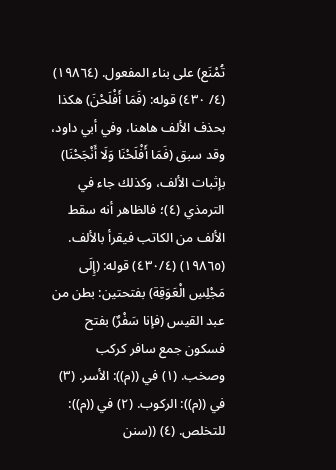تُمْنَع) على بناء المفعول. (١٩٨٦٤) (٤/ ٤٣٠) قوله: (فَمَا أَفْلَحْنَ) هكذا بحذف الألف هاهنا، وفي أبي داود، وقد سبق (فَمَا أَفْلَحْنَا وَلَا أَنْجَحْنَا) بإثبات الألف، وكذلك جاء في الترمذي (٤)؛ فالظاهر أنه سقط الألف من الكاتب فيقرأ بالألف. (١٩٨٦٥) (٤٣٠/٤) قوله: (إِلَى مَجْلِسِ الْعَوَقِة) بفتحتين: بطن من عبد القيس (فإنا سَفْرٌ) بفتح فسکون جمع سافر کرکب وصخب. (١) في ((م)): الأسر. (٣) في ((م)): الركوب. (٢) في ((م)): للتخلص. (٤) ((سنن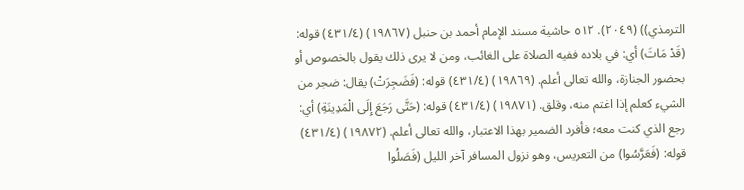الترمذي)) (٢٠٤٩). ٥١٢ حاشية مسند الإمام أحمد بن حنبل (١٩٨٦٧) (٤٣١/٤) قوله: (قَدْ مَاتَ) أي: في بلاده ففيه الصلاة على الغائب، ومن لا يرى ذلك يقول بالخصوص أو بحضور الجنازة، والله تعالى أعلم. (١٩٨٦٩) (٤٣١/٤) قوله: (فَضَجِرَتْ) يقال: ضجر من الشيء كعلم إذا اغتم منه، وقلق. (١٩٨٧١) (٤٣١/٤) قوله: (حَتَّى رَجَعَ إِلَى الْمَدِينَةِ) أي: رجع الذي كنت معه؛ فأفرد الضمير بهذا الاعتبار، والله تعالى أعلم. (١٩٨٧٢) (٤٣١/٤) قوله: (فَعَرَّسُوا) من التعريس، وهو نزول المسافر آخر الليل (فَصَلُوا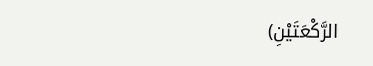الرَّكْعَتَيْنِ)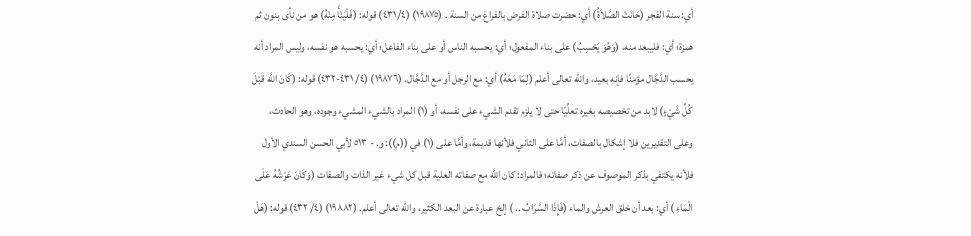أي: سنة الفجر (حَانَتْ الصَّلاَةُ) أي: حضرت صلاة الفرض بالفراغ من السنة . (١٩٨٧٥) (٤٣١/٤) قوله: (فَلْيَنْأَ مِنْهُ) هو من نأى بنون ثم همزة؛ أي: فليبعد منه، (وَهُوَ يَحْسِبُ) على بناء المفعول؛ أي: يحسبه الناس أو على بناء الفاعل؛ أي: يحسبه هو نفسه، وليس المراد أنه يحسب الدَّجَّال مؤمنًا فإنه بعيد، والله تعالى أعلم (لِمَا مَعَهُ) أي: مع الرجل أو مع الدَّجَّال. (١٩٨٧٦) (٤/ ٤٣١-٤٣٢) قوله: (كَانَ اللَّه قَبْلَ كُلِّ شَيْءٍ) لابد من تخصيصه بغيره تعلِّيًا حتى لا يلزم تقدم الشيء على نفسه، أو (١) المراد بالشيء المشيء وجوده، وهو الحادث، وعلى التقديرين فلا إشكال بالصفات، أمَّا على الثاني فلأنها قديمة، وأمَّا على (١) في ((م)): و. - ٥١٣ لأبي الحسن السندي الأول فلأنه يكتفي بذكر الموصوف عن ذكر صفاته؛ فالمراد: كان اللَّه مع صفاته العلية قبل كل شيء غير الذات والصفات (وَكَانَ عَرْشُهُ عَلَى الْمَاءِ ) أي: بعد أن خلق العرش والماء (فَإِذَا السَّرَابُ .. ) إلخ عبارة عن البعد الكثير، واللّه تعالى أعلم. (١٩٨٨٢) (٤/ ٤٣٢) قوله: (هَلْ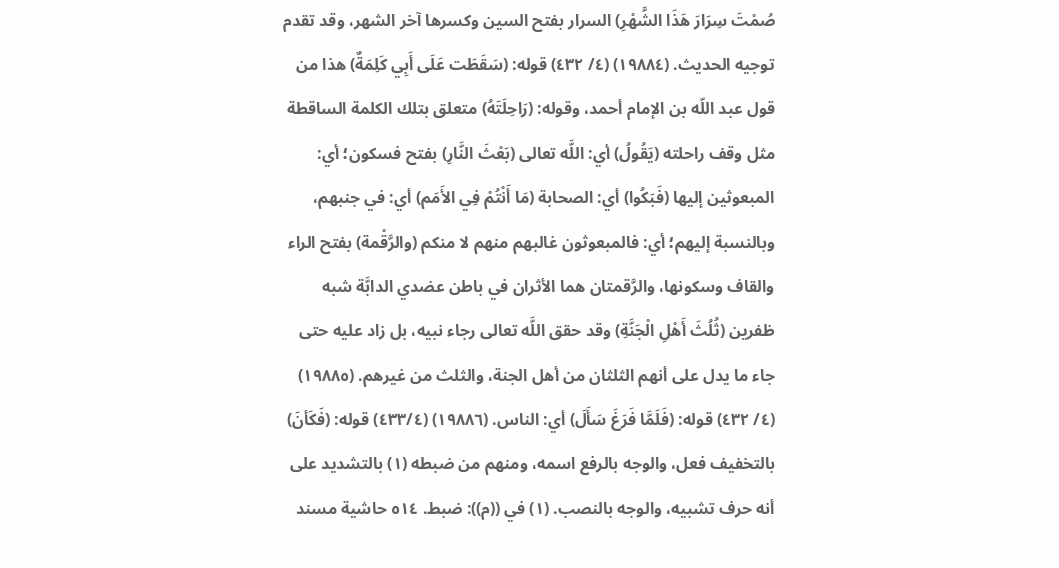صُمْتَ سِرَارَ هَذَا الشَّهْرِ) السرار بفتح السين وكسرها آخر الشهر، وقد تقدم توجيه الحدیث. (١٩٨٨٤) (٤/ ٤٣٢) قوله: (سَقَطَت عَلَى أَبِي كَلِمَةٌ) هذا من قول عبد اللّه بن الإمام أحمد، وقوله: (رَاحِلَتَهُ) متعلق بتلك الكلمة الساقطة مثل وقف راحلته (يَقُولُ) أي: اللَّه تعالى (بَعْثَ النَّارِ) بفتح فسكون؛ أي: المبعوثين إليها (فَبَكُوا) أي: الصحابة (مَا أَنْتُمْ فِي الأَمَم) أي: في جنبهم، وبالنسبة إليهم؛ أي: فالمبعوثون غالبهم منهم لا منكم (والرَّقْمة) بفتح الراء والقاف وسكونها، والرَّقمتان هما الأثران في باطن عضدي الدابَّة شبه ظفرين (ثُلُثَ أَهْلِ الْجَنَّةِ) وقد حقق اللَّه تعالى رجاء نبيه، بل زاد عليه حتى جاء ما يدل على أنهم الثلثان من أهل الجنة، والثلث من غيرهم. (١٩٨٨٥) (٤/ ٤٣٢) قوله: (فَلَمَّا فَرَغَ سَأَلَ) أي: الناس. (١٩٨٨٦) (٤٣٣/٤) قوله: (فَكَأنَ) بالتخفيف فعل، والوجه بالرفع اسمه، ومنهم من ضبطه (١) بالتشديد على أنه حرف تشبيه، والوجه بالنصب. (١) في ((م)): ضبط. ٥١٤ حاشية مسند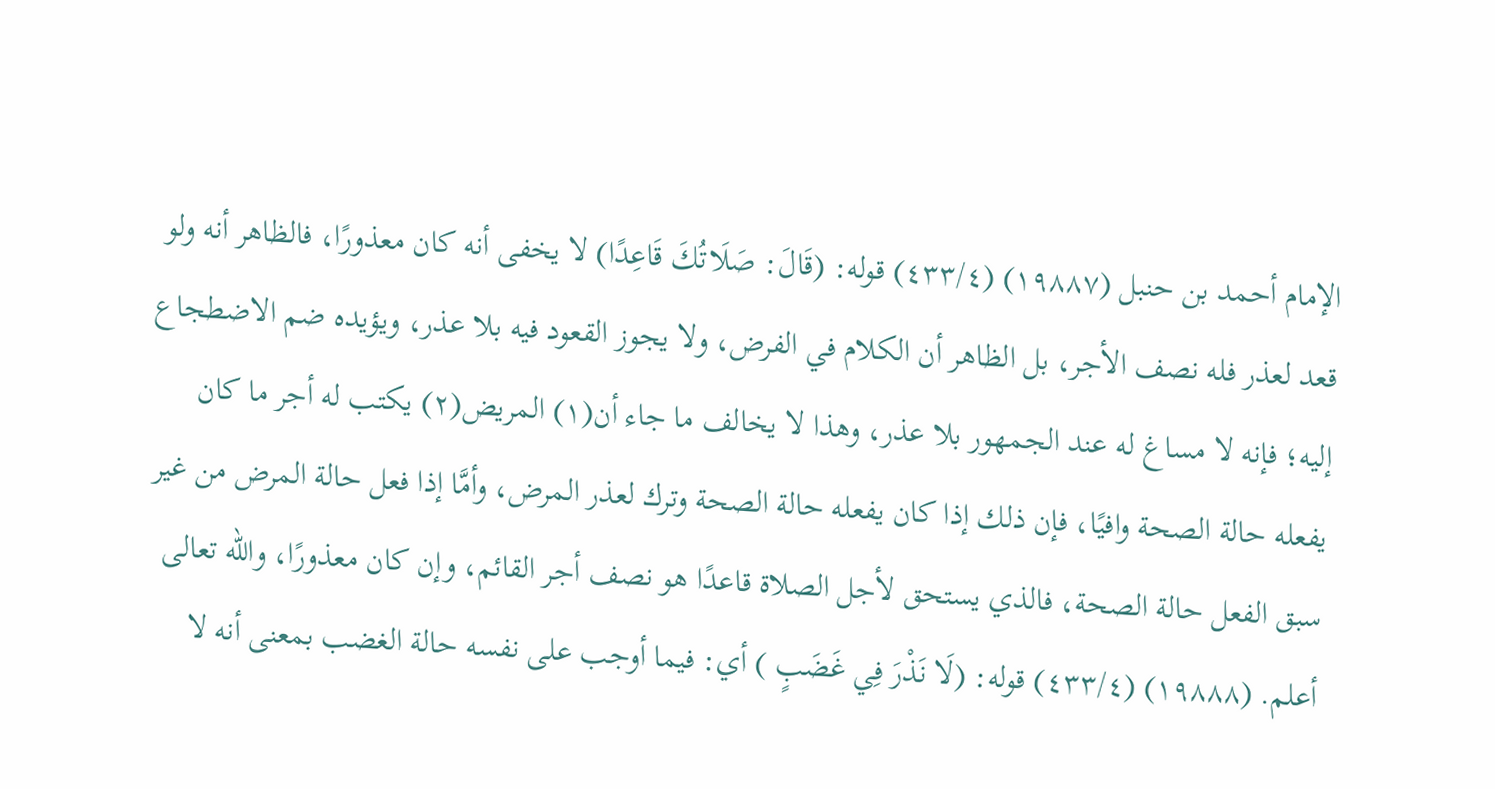الإمام أحمد بن حنبل (١٩٨٨٧) (٤٣٣/٤) قوله: (قَالَ: صَلَاتُكَ قَاعِدًا) لا يخفى أنه كان معذورًا، فالظاهر أنه ولو قعد لعذر فله نصف الأجر، بل الظاهر أن الكلام في الفرض، ولا يجوز القعود فيه بلا عذر، ویؤیده ضم الاضطجاع إلیه؛ فإنه لا مساغ له عند الجمهور بلا عذر، وهذا لا يخالف ما جاء أن(١) المريض(٢) يكتب له أجر ما كان يفعله حالة الصحة وافيًا، فإن ذلك إذا كان يفعله حالة الصحة وترك لعذر المرض، وأمَّا إذا فعل حالة المرض من غير سبق الفعل حالة الصحة، فالذي يستحق لأجل الصلاة قاعدًا هو نصف أجر القائم، وإن كان معذورًا، والله تعالى أعلم. (١٩٨٨٨) (٤٣٣/٤) قوله: (لَا نَذْرَ فِي غَضَبٍ ) أي: فيما أوجب على نفسه حالة الغضب بمعنى أنه لا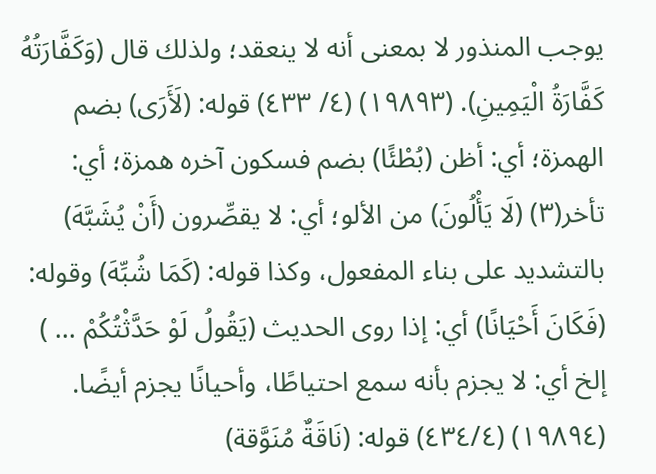يوجب المنذور لا بمعنى أنه لا ينعقد؛ ولذلك قال (وَكَفَّارَتُهُ كَفَّارَةُ الْيَمِينِ). (١٩٨٩٣) (٤/ ٤٣٣) قوله: (لَأَرَى) بضم الهمزة؛ أي: أظن (بُطْئًا) بضم فسكون آخره همزة؛ أي: تأخر(٣) (لَا يَأْلُونَ) من الألو؛ أي: لا يقصِّرون (أَنْ يُشَبَّهَ) بالتشديد على بناء المفعول، وكذا قوله: (كَمَا شُبِّهَ) وقوله: (فَكَانَ أَحْيَانًا) أي: إذا روى الحديث (يَقُولُ لَوْ حَدَّثْتُكُمْ ... ) إلخ أي: لا يجزم بأنه سمع احتياطًا، وأحيانًا يجزم أيضًا. (١٩٨٩٤) (٤٣٤/٤) قوله: (نَاقَةٌ مُنَوَّقة)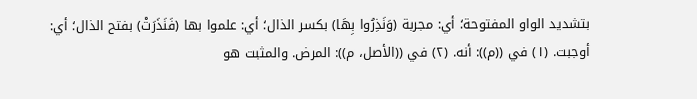بتشديد الواو المفتوحة؛ أي: مجربة (وَنَذِرُوا بِهَا) بكسر الذال؛ أي: علموا بها (فَنَذَرَتْ) بفتح الذال؛ أي: أوجبت. (١) في ((م)): أنه. (٢) في ((الأصل، م)): المرض. والمثبت هو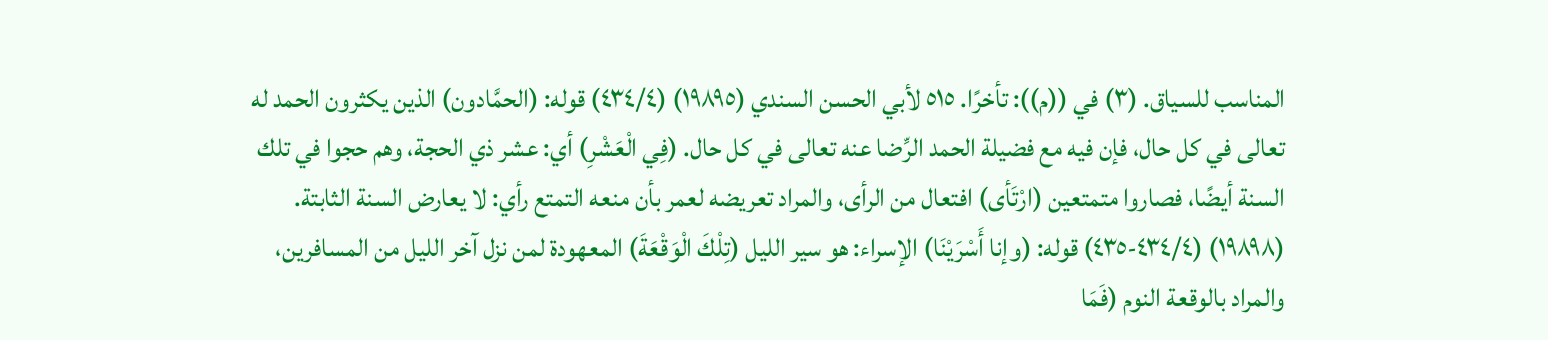المناسب للسياق. (٣) في ((م)): تأخرًا. ٥١٥ لأبي الحسن السندي (١٩٨٩٥) (٤٣٤/٤) قوله: (الحمَّادون) الذين يكثرون الحمد له تعالى في كل حال، فإن فيه مع فضيلة الحمد الرِّضا عنه تعالى في كل حال. (فِي الْعَشْرِ) أي: عشر ذي الحجة، وهم حجوا في تلك السنة أيضًا، فصاروا متمتعين (ارْتَأى) افتعال من الرأى، والمراد تعريضه لعمر بأن منعه التمتع رأي: لا يعارض السنة الثابتة. (١٩٨٩٨) (٤٣٤/٤-٤٣٥) قوله: (وإنا أَسْرَيْنَا) الإسراء: هو سير الليل (تِلْكَ الْوَقْعَةَ) المعهودة لمن نزل آخر الليل من المسافرين، والمراد بالوقعة النوم (فَمَا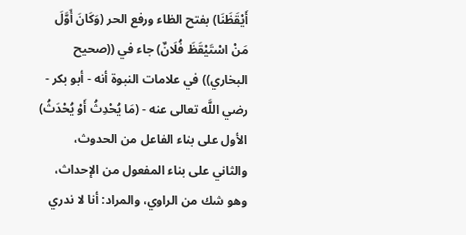أَيْقَظَنَا) بفتح الظاء ورفع الحر (وَكَانَ أَوَّلَ مَنْ اسْتَيْقَظَ فُلَانٌ) جاء في ((صحيح البخاري)) في علامات النبوة أنه - أبو بكر - رضي اللَّه تعالى عنه - (مَا يُحْدِثُ أَوْ يُحْدَثُ) الأول على بناء الفاعل من الحدوث، والثاني على بناء المفعول من الإحداث، وهو شك من الراوي، والمراد: أنا لا ندري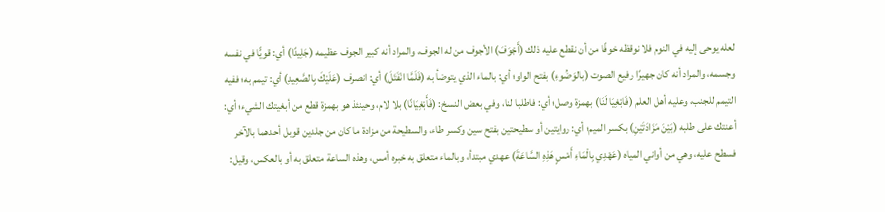لعله يوحى إليه في النوم فلا نوقظه خوفًا من أن نقطع عليه ذلك (أَجْوَفَ) الأجوف من له الجوف، والمراد أنه كبير الجوف عظيمه (جَلِيدًا) أي: قويًّا في نفسه وجسمه، والمراد أنه كان جهيرًا رفيع الصوت (بالوَضُوءِ) بفتح الواو؛ أي: بالماء الذي يتوضأ به (فَلَمَّا انْفَتَلَ) أي: انصرف (عَلَيْكَ بِالصَّعِيدِ) أي: تيمم به؛ ففيه التيمم للجنب، وعليه أهل العلم (فَابْغِيَا لَنَا) بهمزة وصل؛ أي: فاطلبا لنا، وفي بعض النسخ: (فَأَبْغِيَانًا) بلا لام، وحينئذ هو بهمزة قطع من أبغيتك الشيء؛ أي: أعنتك على طلبه (بَيْنَ مَزَادَتَيْنِ) بكسر الميم؛ أي: روايتين أو سطيحتين بفتح سين وكسر طاء، والسطيحة من مزادة ما كان من جلدين قوبل أحدهما بالآخر فسطح عليه، وهي من أواني المياه (عَهْدِي بِالْمَاءِ أَمْسٍ هَذِهِ السَّاعَةَ) عهدي مبتدأ، وبالماء متعلق به خبره أمس، وهذه الساعة متعلق به أو بالعكس، وقيل: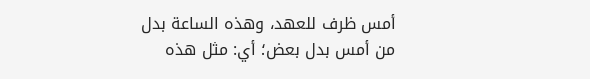أمس ظرف للعهد، وهذه الساعة بدل من أمس بدل بعض؛ أي: مثل هذه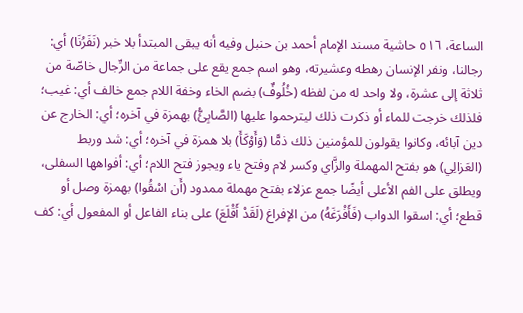الساعة، ٥١٦ حاشية مسند الإمام أحمد بن حنبل وفيه أنه يبقى المبتدأ بلا خبر (نَفَرُنَا) أي: رجالنا، ونفر الإنسان رهطه وعشيرته، وهو اسم جمع يقع على جماعة من الرِّجال خاصّة من ثلاثة إلى عشرة، ولا واحد له من لفظه (خُلُوفٌ) بضم الخاء وخفة اللام جمع خالف أي: غيب؛ فلذلك خرجت للماء أو ذكرت ذلك ليترحموا عليها (الصَّابِئُّ) بهمزة في آخره؛ أي: الخارج عن دين آبائه، وكانوا يقولون للمؤمنين ذلك ذمًّا (وَأَوْكَأَ) بلا همزة في آخره؛ أي: شد وربط (العَزالِي) هو بفتح المهملة والزَّاي وكسر لام وفتح ياء ويجوز فتح اللام؛ أي: أفواهها السفلى، ويطلق على الفم الأعلى أيضًا جمع عزلاء بفتح مهملة ممدود (أَن اسْقُوا) بهمزة وصل أو قطع؛ أي: اسقوا الدواب (فَأَفْرَغَهُ) من الإفراغ (لَقَدْ أَقْلَعَ) على بناء الفاعل أو المفعول أي: كف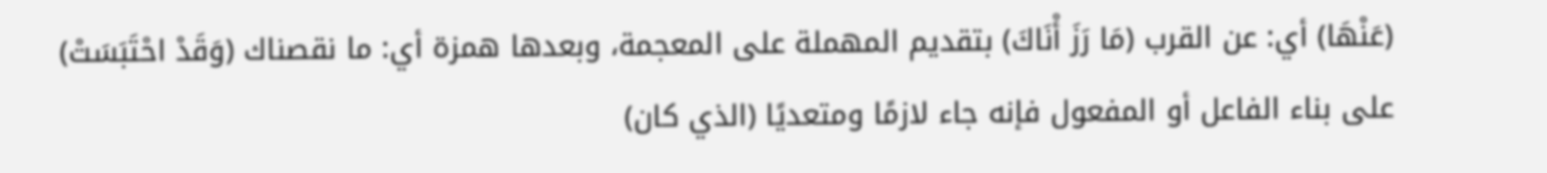(عَنْهَا) أي: عن القرب (مَا رَزَ أْنَاكَ) بتقديم المهملة على المعجمة، وبعدها همزة أي: ما نقصناك (وَقَدْ احْتَبَسَتْ) على بناء الفاعل أو المفعول فإنه جاء لازمًا ومتعديًا (الذي كان)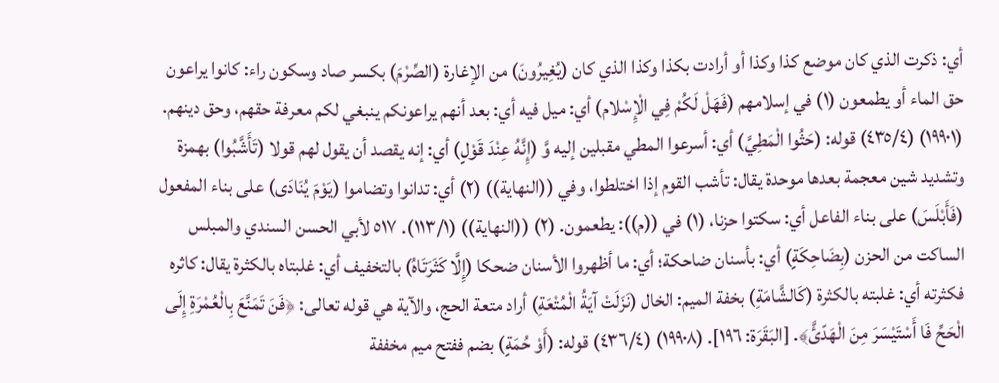أي: ذكرت الذي كان موضع كذا وكذا أو أرادت بكذا وكذا الذي كان (يُغِيرُونَ) من الإغارة (الصِّرْمَ) بكسر صاد وسكون راء: كانوا يراعون حق الماء أو يطمعون (١) في إسلامهم (فَهَلْ لَكُمْ فِي الْإِسْلام) أي: ميل فيه أي: بعد أنهم يراعونكم ينبغي لكم معرفة حقهم، وحق دینهم. (١٩٩٠١) (٤٣٥/٤) قوله: (حَثُوا الْمَطِيَّ) أي: أسرعوا المطي مقبلين إليه وَّ (إِنَّهُ عِنْدَ قَوْلٍ) أي: إنه يقصد أن يقول لهم قولا (تَأَشَّبُوا) بهمزة وتشديد شين معجمة بعدها موحدة يقال: تأشب القوم إذا اختلطوا، وفي ((النهاية)) (٢) أي: تدانوا وتضاموا (يَوْمَ يُنَادَى) على بناء المفعول (فَأَبْلَسَ) على بناء الفاعل أي: سكتوا حزنا، (١) في ((م)): يطعمون. (٢) ((النهاية)) (١١٣/١). ٥١٧ لأبي الحسن السندي والمبلس الساكت من الحزن (بِضَاحِكَةٍ) أي: بأسنان ضاحكة؛ أي: ما أظهروا الأسنان ضحكا (إِلَّا كَثَرَتَاهُ) بالتخفيف أي: غلبتاه بالكثرة يقال: كاثره فكثرته أي: غلبته بالكثرة (كَالشَّامَةِ) بخفة الميم: الخال (نَزَلَتْ آيَةُ الْمُتْعَةِ) أراد متعة الحج، والآية هي قوله تعالى: ﴿فَنَ تَمَنَّعَ بِالْعُمْرَةِ إِلَى الْحَحِّ فَا أَسْتَيْسَرَ مِنَ الْهَدّئَّ﴾. [البَقَرَة: ١٩٦]. (١٩٩٠٨) (٤٣٦/٤) قوله: (أَوْ حُمَةٍ) بضم ففتح ميم مخففة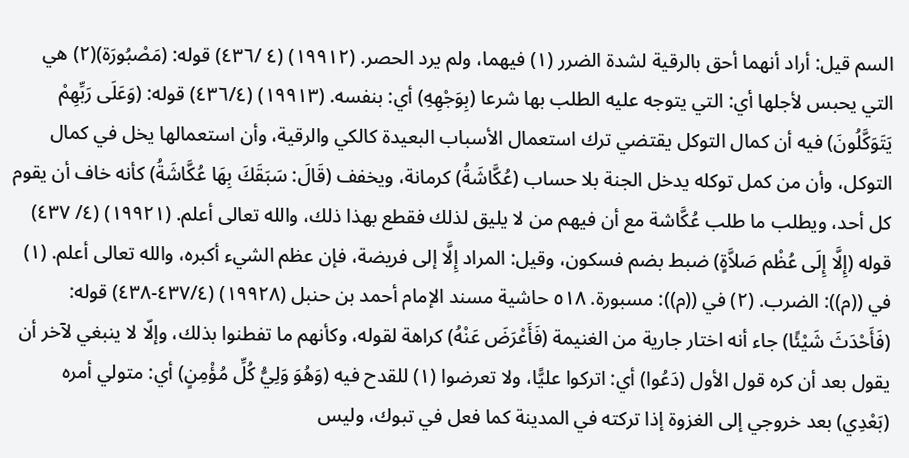السم قيل: أراد أنهما أحق بالرقية لشدة الضرر (١) فيهما، ولم يرد الحصر. (١٩٩١٢) (٤ /٤٣٦) قوله: (مَصْبُورَة)(٢) هي التي يحبس لأجلها أي: التي يتوجه عليه الطلب بها شرعا (بِوَجْهِهِ) أي: بنفسه. (١٩٩١٣) (٤٣٦/٤) قوله: (وَعَلَى رَبِّهِمْ يَتَوَكَّلُونَ) فيه أن كمال التوكل يقتضي ترك استعمال الأسباب البعيدة كالكي والرقية، وأن استعمالها يخل في كمال التوكل، وأن من كمل توكله يدخل الجنة بلا حساب (عُكَّاشَةُ) كرمانة، ويخفف (قَالَ: سَبَقَكَ بِهَا عُكَّاشَةُ) كأنه خاف أن يقوم كل أحد، ويطلب ما طلب عُكَّاشة مع أن فيهم من لا يليق لذلك فقطع بهذا ذلك، والله تعالى أعلم. (١٩٩٢١) (٤/ ٤٣٧) قوله (إِلَّا إِلَى عُظْم صَلاَّةٍ) ضبط بضم فسكون، وقيل: المراد إِلَّا إلى فريضة، فإن عظم الشيء أكبره، والله تعالى أعلم. (١) في ((م)): الضرب. (٢) في ((م)): مسبورة. ٥١٨ حاشية مسند الإمام أحمد بن حنبل (١٩٩٢٨) (٤٣٧/٤-٤٣٨) قوله: (فَأَحْدَثَ شَيْئًا) جاء أنه اختار جارية من الغنيمة (فَأَعْرَضَ عَنْهُ) كراهة لقوله، وكأنهم ما تفطنوا بذلك، وإلّا لا ينبغي لآخر أن يقول بعد أن كره قول الأول (دَعُوا) أي: اتركوا عليًّا، ولا تعرضوا (١) للقدح فيه (وَهُوَ وَلِيُّ كُلِّ مُؤْمِنٍ) أي: متولي أمره (بَعْدِي) بعد خروجي إلى الغزوة إذا تركته في المدينة كما فعل في تبوك، وليس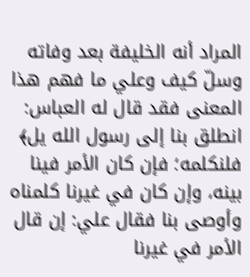المراد أنه الخليفة بعد وفاته وسلّ كيف وعلي ما فهم هذا المعنى فقد قال له العباس: انطلق بنا إلى رسول الله يل﴾ فلنكلمه؛ فإن كان الأمر فينا بينه، وإن كان في غيرنا كلمناه وأوصى بنا فقال علي: إن قال الأمر في غيرنا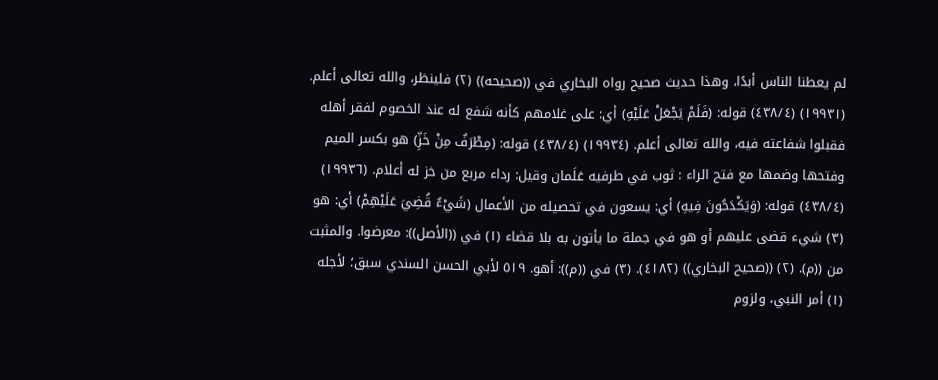لم يعطنا الناس أبدًا، وهذا حديث صحيح رواه البخاري في ((صحيحه)) (٢) فلينظر، والله تعالى أعلم. (١٩٩٣١) (٤٣٨/٤) قوله: (فَلَمْ يَجْعَلْ عَلَيْهِ) أي: على غلامهم كأنه شفع له عند الخصوم لفقر أهله فقبلوا شفاعته فيه، والله تعالى أعلم. (١٩٩٣٤) (٤٣٨/٤) قوله: (مِطْرَفٌ مِنْ خَزِّ) هو بكسر الميم وفتحها وضمها مع فتح الراء : ثوب في طرفيه عَلَمان وقيل: رداء مربع من خز له أعلام. (١٩٩٣٦) (٤٣٨/٤) قوله: (وَيَكْدَحُونَ فِيهِ) أي: يسعون في تحصيله من الأعمال (شَيْءٌ قُضِيَ عَلَيْهِمْ) أي: هو (٣) شيء قضى عليهم أو هو في جملة ما يأتون به بلا قضاء (١) في ((الأصل)): معرضوا. والمثبت من ((م). (٢) ((صحيح البخاري)) (٤١٨٢). (٣) في ((م)): أهو. ٥١٩ لأبي الحسن السندي سبق؛ لأجله (١) أمر النبي، ولزوم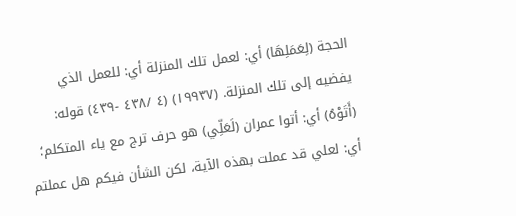الحجة (لِعَمَلِهَا) أي: لعمل تلك المنزلة أي: للعمل الذي يفضيه إلى تلك المنزلة. (١٩٩٣٧) (٤ /٤٣٨ -٤٣٩) قوله: (أَتَوْهُ) أي: أتوا عمران (لَعَلِّي) هو حرف ترج مع ياء المتكلم؛ أي: لعلي قد عملت بهذه الآية، لكن الشأن فيكم هل عملتم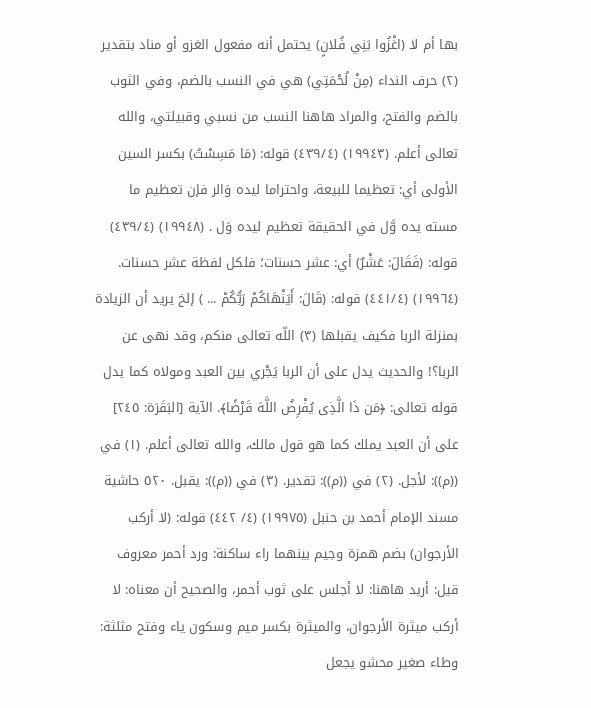بها أم لا (اغْزُوا بَنِي فُلانٍ) يحتمل أنه مفعول الغزو أو مناد بتقدير (٢) حرف النداء (مِنْ لُحْمَتِي) هي في النسب بالضم، وفي الثوب بالضم والفتح، والمراد هاهنا النسب من نسبي وقبيلتي، والله تعالى أعلم. (١٩٩٤٣) (٤٣٩/٤) قوله: (مَا مَسِسْتُ) بكسر السين الأولى أي: تعظيما للبيعة، واحتراما ليده وَالر فإن تعظيم ما مسته يده وَّل في الحقيقة تعظيم ليده وَل . (١٩٩٤٨) (٤٣٩/٤) قوله: (فَقَالَ: عَشْرٌ) أي: عشر حسنات؛ فلكل لفظة عشر حسنات. (١٩٩٦٤) (٤٤١/٤) قوله: (قَالَ: أَيَنْهَاكُمْ رَبُّكُمْ ... ) إلخ يريد أن الزيادة بمنزلة الربا فكيف يقبلها (٣) اللّه تعالى منكم، وقد نهى عن الربا؟! والحديث يدل على أن الربا يَجْري بين العبد ومولاه كما يدل قوله تعالى: ﴿مَن ذَا الَّذِى يُفْرِضُ اللَّهَ قَرْضًا﴾. الآية [البَقَرَة: ٢٤٥] على أن العبد يملك كما هو قول مالك، والله تعالى أعلم. (١) في ((م)): لأجل. (٢) في ((م)): تقدير. (٣) في ((م)): يقبل. ٥٢٠ حاشية مسند الإمام أحمد بن حنبل (١٩٩٧٥) (٤/ ٤٤٢) قوله: (لا أركب الأرجوان) بضم همزة وجيم بينهما راء ساكنة: ورد أحمر معروف قيل: أريد هاهنا: لا أجلس على ثوب أحمر، والصحيح أن معناه: لا أركب ميثرة الأرجوان، والميثرة بكسر ميم وسكون ياء وفتح مثلثة: وطاء صغير محشو يجعل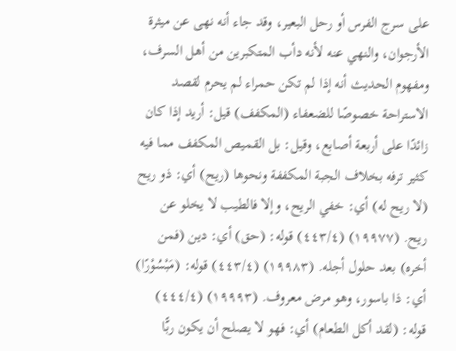على سرج الفرس أو رحل البعير، وقد جاء أنه نهى عن ميثرة الأرجوان، والنهي عنه لأنه دأب المتكبرين من أهل السرف، ومفهوم الحديث أنه إذا لم تكن حمراء لم يحرم لقصد الاستراحة خصوصًا للضعفاء (المكفف) قيل: أريد إذا كان زائدًا على أربعة أصابع، وقيل: بل القميص المكفف مما فيه كثير ترفه بخلاف الجبة المكففة ونحوها (ريح) أي: ذو ريح (لا ريح له) أي: خفي الريح، وإلا فالطيب لا يخلو عن ريح. (١٩٩٧٧) (٤٤٣/٤) قوله: (حق) أي: دين (فمن أخره) بعد حلول أجله. (١٩٩٨٣) (٤٤٣/٤) قوله: (مَبْسُوْرًا) أي: ذا باسور، وهو مرض معروف. (١٩٩٩٣) (٤٤٤/٤) قوله: (لقد أكل الطعام) أي: فهو لا يصلح أن يكون ربًّا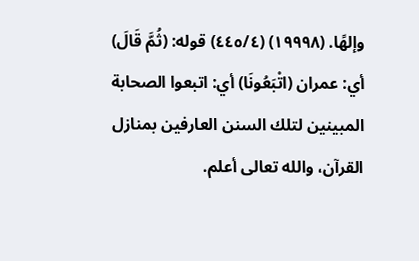وإلهًا. (١٩٩٩٨) (٤٤٥/٤) قوله: (ثُمَّ قَالَ) أي: عمران (اتْبَعُونَا) أي: اتبعوا الصحابة المبينين لتلك السنن العارفين بمنازل القرآن، والله تعالى أعلم.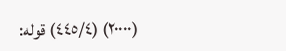(٢٠٠٠٠) (٤٤٥/٤) قوله: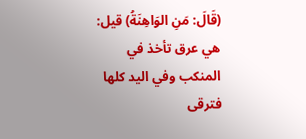(قَالَ: مَنِ الوَاهِنَةُ) قيل: هي عرق تأخذ في المنكب وفي اليد كلها فترقى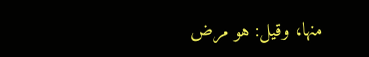منها، وقيل: هو مرض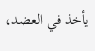يأخذ في العضد،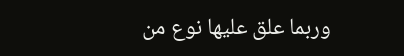وربما علق عليها نوع من